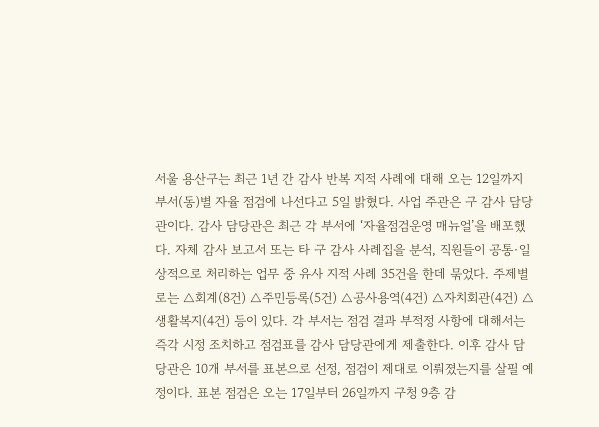서울 용산구는 최근 1년 간 감사 반복 지적 사례에 대해 오는 12일까지 부서(동)별 자율 점검에 나선다고 5일 밝혔다. 사업 주관은 구 감사 담당관이다. 감사 담당관은 최근 각 부서에 ‘자율점검운영 매뉴얼’을 배포했다. 자체 감사 보고서 또는 타 구 감사 사례집을 분석, 직원들이 공통·일상적으로 처리하는 업무 중 유사 지적 사례 35건을 한데 묶었다. 주제별로는 △회계(8건) △주민등록(5건) △공사용역(4건) △자치회관(4건) △생활복지(4건) 등이 있다. 각 부서는 점검 결과 부적정 사항에 대해서는 즉각 시정 조치하고 점검표를 감사 담당관에게 제출한다. 이후 감사 담당관은 10개 부서를 표본으로 선정, 점검이 제대로 이뤄졌는지를 살필 예정이다. 표본 점검은 오는 17일부터 26일까지 구청 9층 감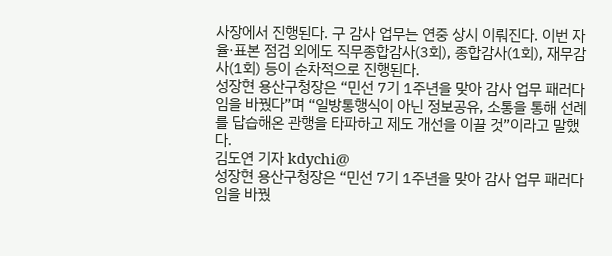사장에서 진행된다. 구 감사 업무는 연중 상시 이뤄진다. 이번 자율·표본 점검 외에도 직무종합감사(3회), 종합감사(1회), 재무감사(1회) 등이 순차적으로 진행된다.
성장현 용산구청장은 “민선 7기 1주년을 맞아 감사 업무 패러다임을 바꿨다”며 “일방통행식이 아닌 정보공유, 소통을 통해 선례를 답습해온 관행을 타파하고 제도 개선을 이끌 것”이라고 말했다.
김도연 기자 kdychi@
성장현 용산구청장은 “민선 7기 1주년을 맞아 감사 업무 패러다임을 바꿨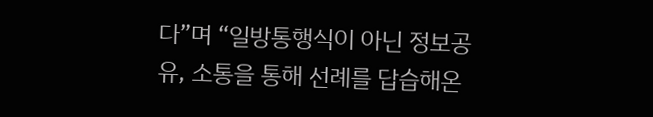다”며 “일방통행식이 아닌 정보공유, 소통을 통해 선례를 답습해온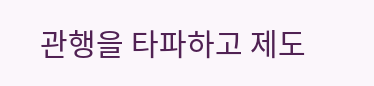관행을 타파하고 제도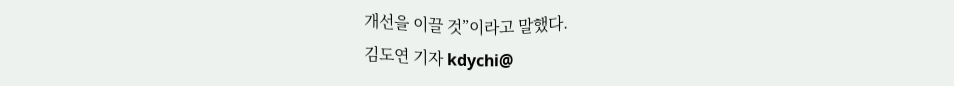개선을 이끌 것”이라고 말했다.
김도연 기자 kdychi@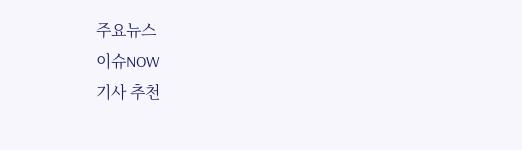주요뉴스
이슈NOW
기사 추천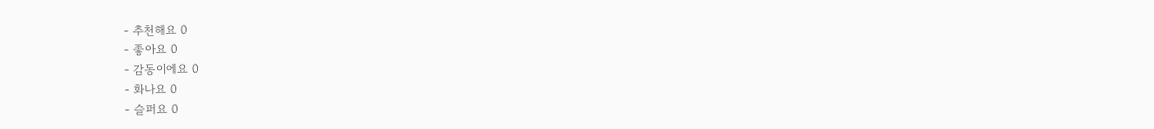- 추천해요 0
- 좋아요 0
- 감동이에요 0
- 화나요 0
- 슬퍼요 0